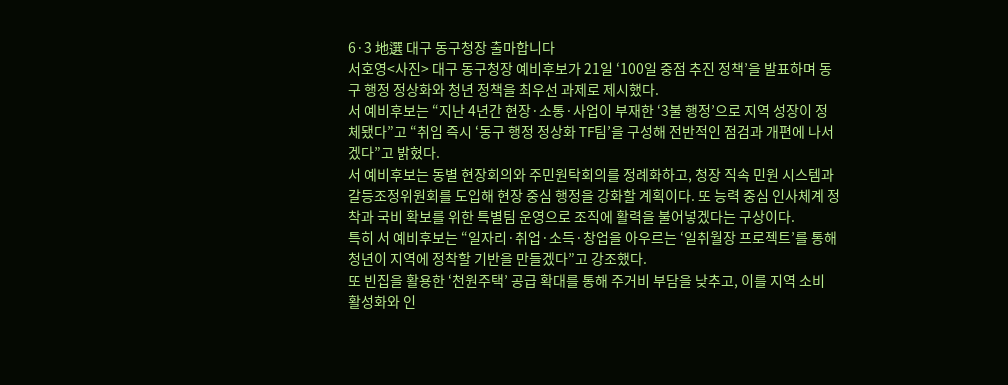6·3 地選 대구 동구청장 출마합니다
서호영<사진> 대구 동구청장 예비후보가 21일 ‘100일 중점 추진 정책’을 발표하며 동구 행정 정상화와 청년 정책을 최우선 과제로 제시했다.
서 예비후보는 “지난 4년간 현장·소통·사업이 부재한 ‘3불 행정’으로 지역 성장이 정체됐다”고 “취임 즉시 ‘동구 행정 정상화 TF팀’을 구성해 전반적인 점검과 개편에 나서겠다”고 밝혔다.
서 예비후보는 동별 현장회의와 주민원탁회의를 정례화하고, 청장 직속 민원 시스템과 갈등조정위원회를 도입해 현장 중심 행정을 강화할 계획이다. 또 능력 중심 인사체계 정착과 국비 확보를 위한 특별팀 운영으로 조직에 활력을 불어넣겠다는 구상이다.
특히 서 예비후보는 “일자리·취업·소득·창업을 아우르는 ‘일취월장 프로젝트’를 통해 청년이 지역에 정착할 기반을 만들겠다”고 강조했다.
또 빈집을 활용한 ‘천원주택’ 공급 확대를 통해 주거비 부담을 낮추고, 이를 지역 소비 활성화와 인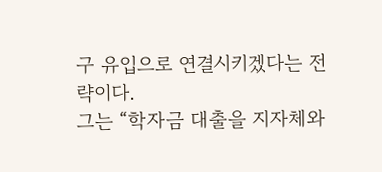구 유입으로 연결시키겠다는 전략이다.
그는 “학자금 대출을 지자체와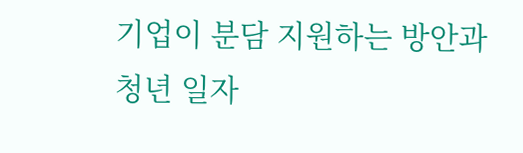기업이 분담 지원하는 방안과 청년 일자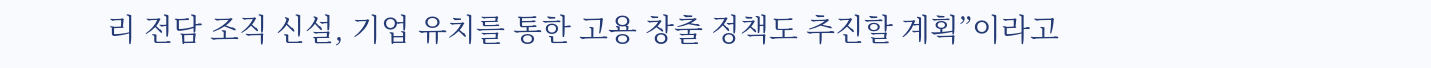리 전담 조직 신설, 기업 유치를 통한 고용 창출 정책도 추진할 계획”이라고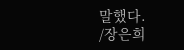말했다.
/장은희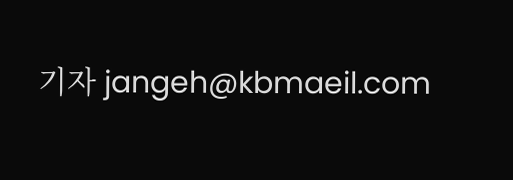기자 jangeh@kbmaeil.com